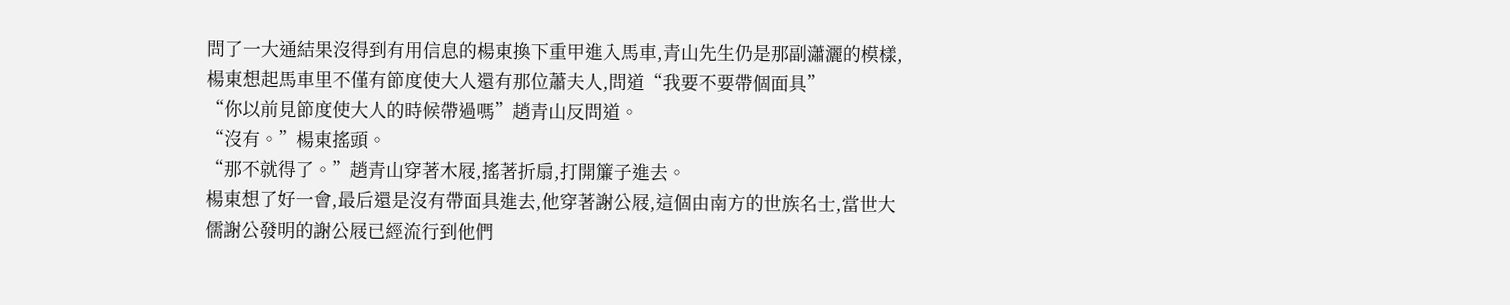問了一大通結果沒得到有用信息的楊東換下重甲進入馬車,青山先生仍是那副瀟灑的模樣,楊東想起馬車里不僅有節度使大人還有那位蕭夫人,問道“我要不要帶個面具”
“你以前見節度使大人的時候帶過嗎”趙青山反問道。
“沒有。”楊東搖頭。
“那不就得了。”趙青山穿著木屐,搖著折扇,打開簾子進去。
楊東想了好一會,最后還是沒有帶面具進去,他穿著謝公屐,這個由南方的世族名士,當世大儒謝公發明的謝公屐已經流行到他們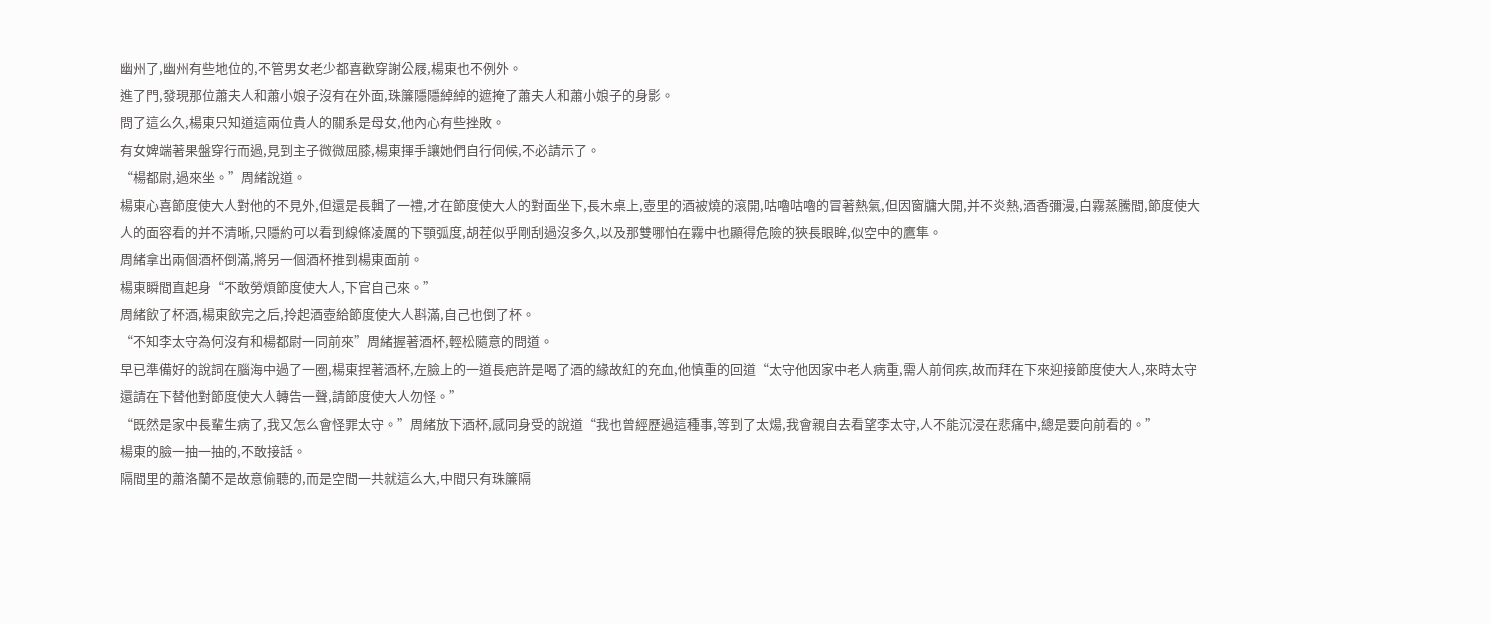幽州了,幽州有些地位的,不管男女老少都喜歡穿謝公屐,楊東也不例外。
進了門,發現那位蕭夫人和蕭小娘子沒有在外面,珠簾隱隱綽綽的遮掩了蕭夫人和蕭小娘子的身影。
問了這么久,楊東只知道這兩位貴人的關系是母女,他內心有些挫敗。
有女婢端著果盤穿行而過,見到主子微微屈膝,楊東揮手讓她們自行伺候,不必請示了。
“楊都尉,過來坐。”周緒說道。
楊東心喜節度使大人對他的不見外,但還是長輯了一禮,才在節度使大人的對面坐下,長木桌上,壺里的酒被燒的滾開,咕嚕咕嚕的冒著熱氣,但因窗牗大開,并不炎熱,酒香彌漫,白霧蒸騰間,節度使大人的面容看的并不清晰,只隱約可以看到線條凌厲的下顎弧度,胡茬似乎剛刮過沒多久,以及那雙哪怕在霧中也顯得危險的狹長眼眸,似空中的鷹隼。
周緒拿出兩個酒杯倒滿,將另一個酒杯推到楊東面前。
楊東瞬間直起身“不敢勞煩節度使大人,下官自己來。”
周緒飲了杯酒,楊東飲完之后,拎起酒壺給節度使大人斟滿,自己也倒了杯。
“不知李太守為何沒有和楊都尉一同前來”周緒握著酒杯,輕松隨意的問道。
早已準備好的說詞在腦海中過了一圈,楊東捏著酒杯,左臉上的一道長疤許是喝了酒的緣故紅的充血,他慎重的回道“太守他因家中老人病重,需人前伺疾,故而拜在下來迎接節度使大人,來時太守還請在下替他對節度使大人轉告一聲,請節度使大人勿怪。”
“既然是家中長輩生病了,我又怎么會怪罪太守。”周緒放下酒杯,感同身受的說道“我也曾經歷過這種事,等到了太煬,我會親自去看望李太守,人不能沉浸在悲痛中,總是要向前看的。”
楊東的臉一抽一抽的,不敢接話。
隔間里的蕭洛蘭不是故意偷聽的,而是空間一共就這么大,中間只有珠簾隔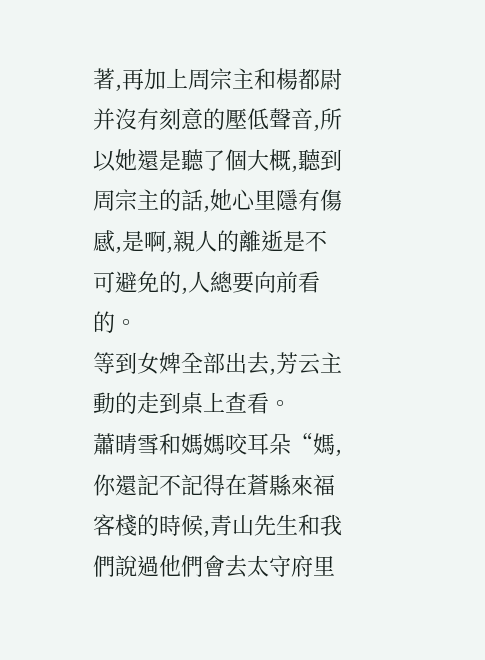著,再加上周宗主和楊都尉并沒有刻意的壓低聲音,所以她還是聽了個大概,聽到周宗主的話,她心里隱有傷感,是啊,親人的離逝是不可避免的,人總要向前看的。
等到女婢全部出去,芳云主動的走到桌上查看。
蕭晴雪和媽媽咬耳朵“媽,你還記不記得在蒼縣來福客棧的時候,青山先生和我們說過他們會去太守府里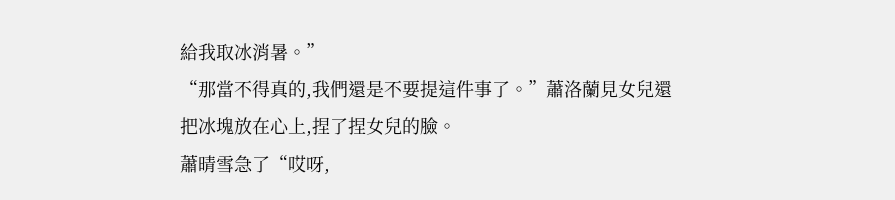給我取冰消暑。”
“那當不得真的,我們還是不要提這件事了。”蕭洛蘭見女兒還把冰塊放在心上,捏了捏女兒的臉。
蕭晴雪急了“哎呀,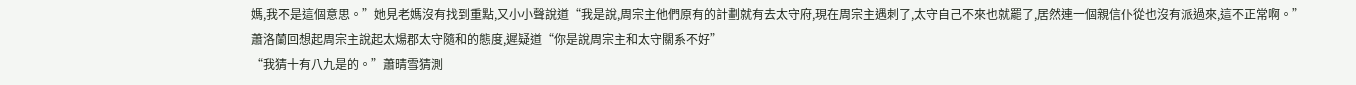媽,我不是這個意思。”她見老媽沒有找到重點,又小小聲說道“我是說,周宗主他們原有的計劃就有去太守府,現在周宗主遇刺了,太守自己不來也就罷了,居然連一個親信仆從也沒有派過來,這不正常啊。”
蕭洛蘭回想起周宗主說起太煬郡太守隨和的態度,遲疑道“你是說周宗主和太守關系不好”
“我猜十有八九是的。”蕭晴雪猜測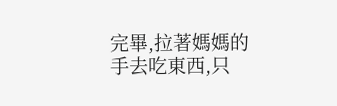完畢,拉著媽媽的手去吃東西,只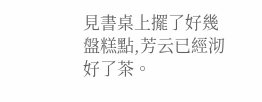見書桌上擺了好幾盤糕點,芳云已經沏好了茶。